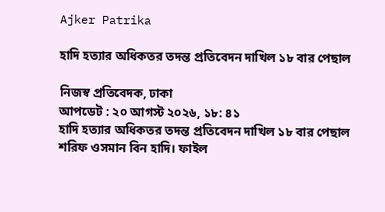Ajker Patrika

হাদি হত্যার অধিকতর তদন্ত প্রতিবেদন দাখিল ১৮ বার পেছাল

নিজস্ব প্রতিবেদক, ঢাকা
আপডেট : ২০ আগস্ট ২০২৬, ১৮: ৪১
হাদি হত্যার অধিকতর তদন্ত প্রতিবেদন দাখিল ১৮ বার পেছাল
শরিফ ওসমান বিন হাদি। ফাইল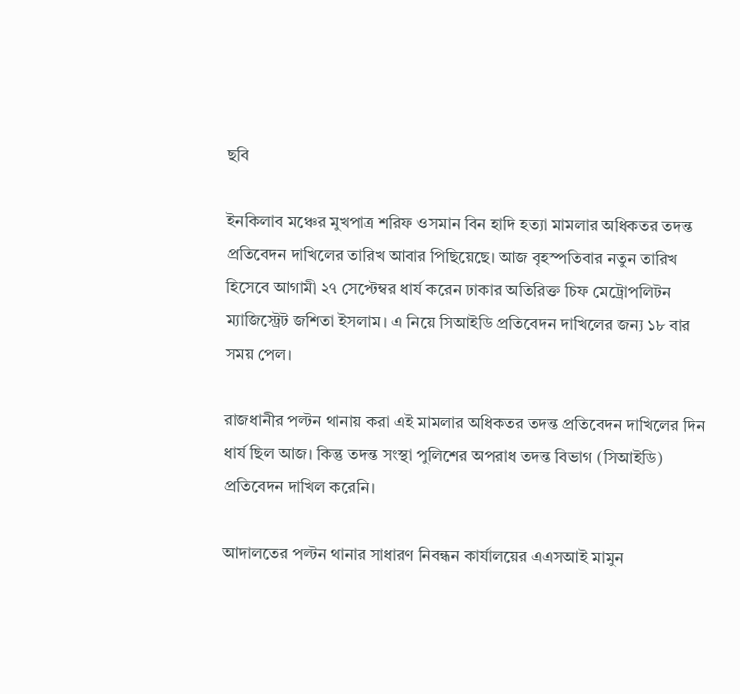ছবি

ইনকিলাব মঞ্চের মুখপাত্র শরিফ ওসমান বিন হাদি হত্যা মামলার অধিকতর তদন্ত প্রতিবেদন দাখিলের তারিখ আবার পিছিয়েছে। আজ বৃহস্পতিবার নতুন তারিখ হিসেবে আগামী ২৭ সেপ্টেম্বর ধার্য করেন ঢাকার অতিরিক্ত চিফ মেট্রোপলিটন ম্যাজিস্ট্রেট জশিতা ইসলাম। এ নিয়ে সিআইডি প্রতিবেদন দাখিলের জন্য ১৮ বার সময় পেল।

রাজধানীর পল্টন থানায় করা এই মামলার অধিকতর তদন্ত প্রতিবেদন দাখিলের দিন ধার্য ছিল আজ। কিন্তু তদন্ত সংস্থা পুলিশের অপরাধ তদন্ত বিভাগ (সিআইডি) প্রতিবেদন দাখিল করেনি।

আদালতের পল্টন থানার সাধারণ নিবন্ধন কার্যালয়ের এএসআই মামুন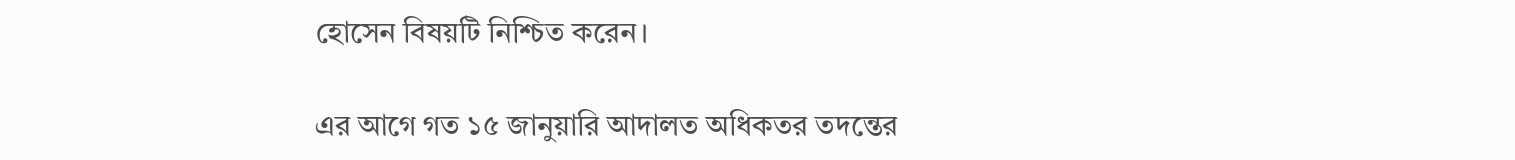হোসেন বিষয়টি নিশ্চিত করেন।

এর আগে গত ১৫ জানুয়ারি আদালত অধিকতর তদন্তের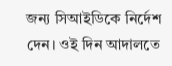জন্য সিআইডিকে নির্দেশ দেন। ওই দিন আদালতে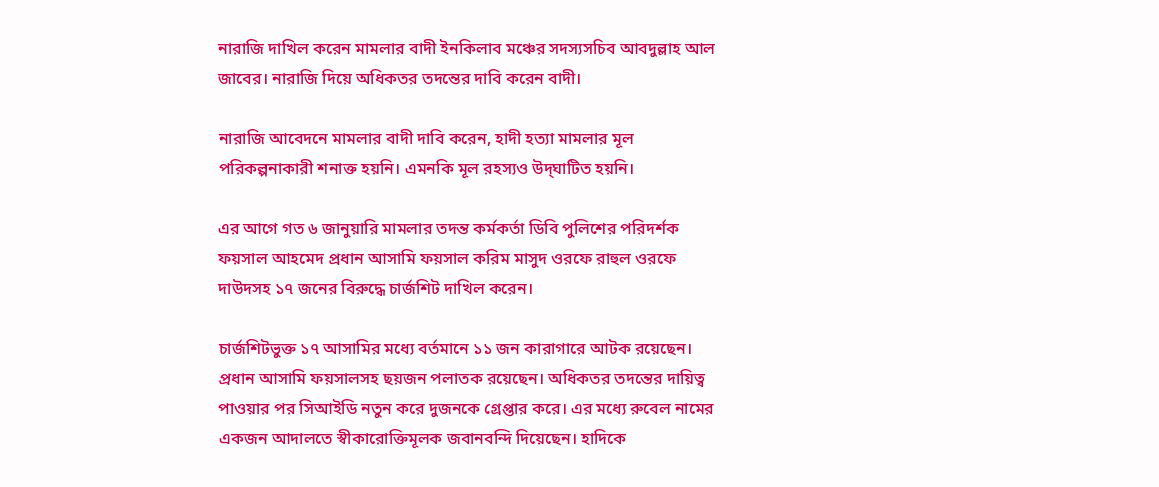নারাজি দাখিল করেন মামলার বাদী ইনকিলাব মঞ্চের সদস্যসচিব আবদুল্লাহ আল জাবের। নারাজি দিয়ে অধিকতর তদন্তের দাবি করেন বাদী।

নারাজি আবেদনে মামলার বাদী দাবি করেন, হাদী হত্যা মামলার মূল পরিকল্পনাকারী শনাক্ত হয়নি। এমনকি মূল রহস্যও উদ্‌ঘাটিত হয়নি।

এর আগে গত ৬ জানুয়ারি মামলার তদন্ত কর্মকর্তা ডিবি পুলিশের পরিদর্শক ফয়সাল আহমেদ প্রধান আসামি ফয়সাল করিম মাসুদ ওরফে রাহুল ওরফে দাউদসহ ১৭ জনের বিরুদ্ধে চার্জশিট দাখিল করেন।

চার্জশিটভুক্ত ১৭ আসামির মধ্যে বর্তমানে ১১ জন কারাগারে আটক রয়েছেন। প্রধান আসামি ফয়সালসহ ছয়জন পলাতক রয়েছেন। অধিকতর তদন্তের দায়িত্ব পাওয়ার পর সিআইডি নতুন করে দুজনকে গ্রেপ্তার করে। এর মধ্যে রুবেল নামের একজন আদালতে স্বীকারোক্তিমূলক জবানবন্দি দিয়েছেন। হাদিকে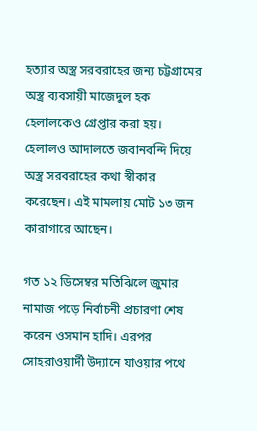হত্যার অস্ত্র সরবরাহের জন্য চট্টগ্রামের অস্ত্র ব্যবসায়ী মাজেদুল হক হেলালকেও গ্রেপ্তার করা হয়। হেলালও আদালতে জবানবন্দি দিয়ে অস্ত্র সরবরাহের কথা স্বীকার করেছেন। এই মামলায় মোট ১৩ জন কারাগারে আছেন।

গত ১২ ডিসেম্বর মতিঝিলে জুমার নামাজ পড়ে নির্বাচনী প্রচারণা শেষ করেন ওসমান হাদি। এরপর সোহরাওয়ার্দী উদ্যানে যাওয়ার পথে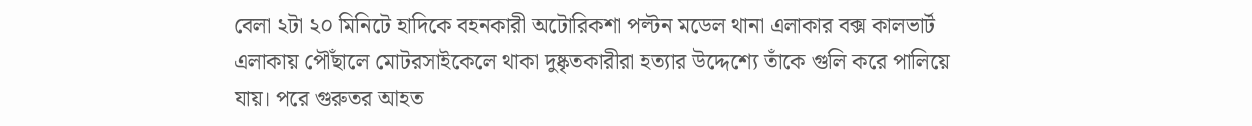বেলা ২টা ২০ মিনিটে হাদিকে বহনকারী অটোরিকশা পল্টন মডেল থানা এলাকার বক্স কালভার্ট এলাকায় পৌঁছালে মোটরসাইকেলে থাকা দুষ্কৃতকারীরা হত্যার উদ্দেশ্যে তাঁকে গুলি করে পালিয়ে যায়। পরে গুরুতর আহত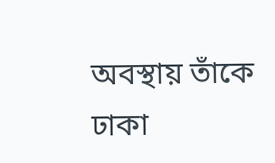অবস্থায় তাঁকে ঢাকা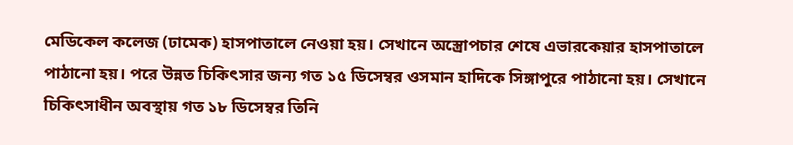মেডিকেল কলেজ (ঢামেক) হাসপাতালে নেওয়া হয়। সেখানে অস্ত্রোপচার শেষে এভারকেয়ার হাসপাতালে পাঠানো হয়। পরে উন্নত চিকিৎসার জন্য গত ১৫ ডিসেম্বর ওসমান হাদিকে সিঙ্গাপুরে পাঠানো হয়। সেখানে চিকিৎসাধীন অবস্থায় গত ১৮ ডিসেম্বর তিনি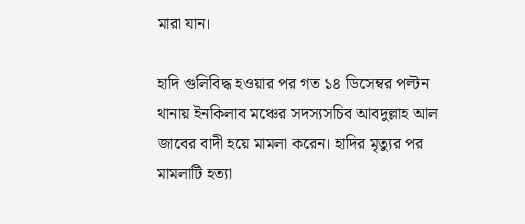মারা যান।

হাদি গুলিবিদ্ধ হওয়ার পর গত ১৪ ডিসেম্বর পল্টন থানায় ইনকিলাব মঞ্চের সদস্যসচিব আবদুল্লাহ আল জাবের বাদী হয়ে মামলা করেন। হাদির মৃত্যুর পর মামলাটি হত্যা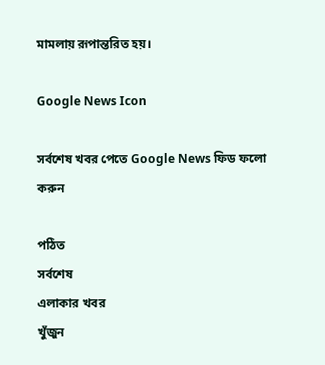মামলায় রূপান্তরিত হয়।

Google News Icon

সর্বশেষ খবর পেতে Google News ফিড ফলো করুন

পঠিত
সর্বশেষ
এলাকার খবর
খুঁজুন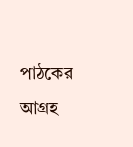পাঠকের আগ্রহ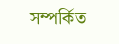সম্পর্কিত